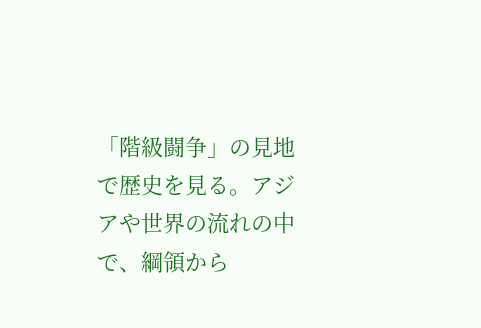「階級闘争」の見地で歴史を見る。アジアや世界の流れの中で、綱領から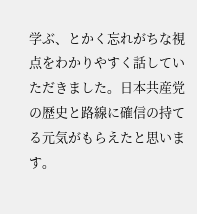学ぶ、とかく忘れがちな視点をわかりやすく話していただきました。日本共産党の歴史と路線に確信の持てる元気がもらえたと思います。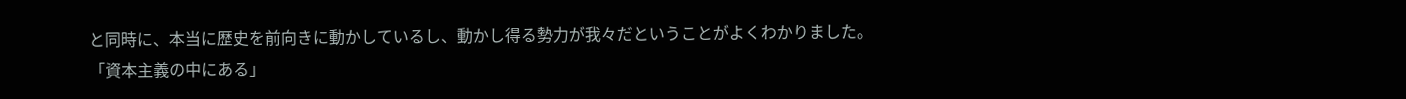と同時に、本当に歴史を前向きに動かしているし、動かし得る勢力が我々だということがよくわかりました。
「資本主義の中にある」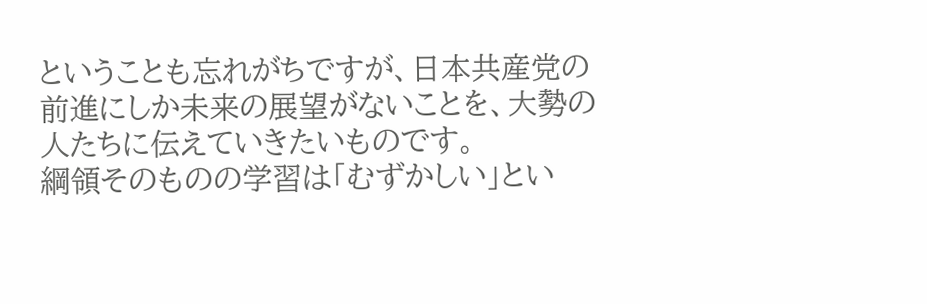ということも忘れがちですが、日本共産党の前進にしか未来の展望がないことを、大勢の人たちに伝えていきたいものです。
綱領そのものの学習は「むずかしい」とい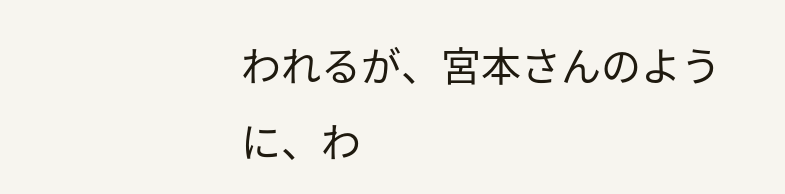われるが、宮本さんのように、わ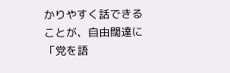かりやすく話できることが、自由闊達に「党を語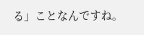る」ことなんですね。